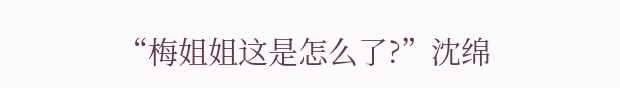“梅姐姐这是怎么了?”沈绵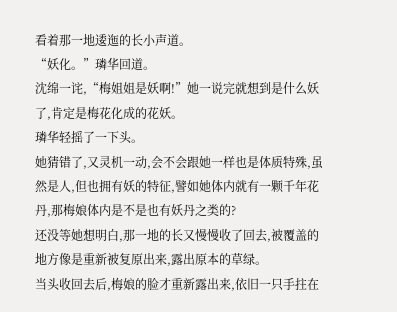看着那一地逶迤的长小声道。
“妖化。”璘华回道。
沈绵一诧,“梅姐姐是妖啊!”她一说完就想到是什么妖了,肯定是梅花化成的花妖。
璘华轻摇了一下头。
她猜错了,又灵机一动,会不会跟她一样也是体质特殊,虽然是人,但也拥有妖的特征,譬如她体内就有一颗千年花丹,那梅娘体内是不是也有妖丹之类的?
还没等她想明白,那一地的长又慢慢收了回去,被覆盖的地方像是重新被复原出来,露出原本的草绿。
当头收回去后,梅娘的脸才重新露出来,依旧一只手拄在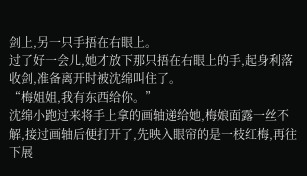剑上,另一只手捂在右眼上。
过了好一会儿,她才放下那只捂在右眼上的手,起身利落收剑,准备离开时被沈绵叫住了。
“梅姐姐,我有东西给你。”
沈绵小跑过来将手上拿的画轴递给她,梅娘面露一丝不解,接过画轴后便打开了,先映入眼帘的是一枝红梅,再往下展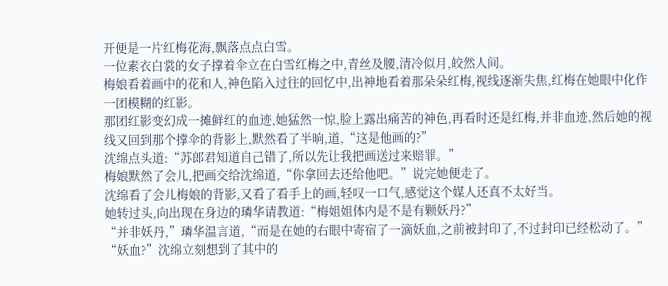开便是一片红梅花海,飘落点点白雪。
一位素衣白裳的女子撑着伞立在白雪红梅之中,青丝及腰,清冷似月,皎然人间。
梅娘看着画中的花和人,神色陷入过往的回忆中,出神地看着那朵朵红梅,视线逐渐失焦,红梅在她眼中化作一团模糊的红影。
那团红影变幻成一摊鲜红的血迹,她猛然一惊,脸上露出痛苦的神色,再看时还是红梅,并非血迹,然后她的视线又回到那个撑伞的背影上,默然看了半晌,道,“这是他画的?”
沈绵点头道:“苏郎君知道自己错了,所以先让我把画送过来赔罪。”
梅娘默然了会儿,把画交给沈绵道,“你拿回去还给他吧。”说完她便走了。
沈绵看了会儿梅娘的背影,又看了看手上的画,轻叹一口气,感觉这个媒人还真不太好当。
她转过头,向出现在身边的璘华请教道:“梅姐姐体内是不是有颗妖丹?”
“并非妖丹,”璘华温言道,“而是在她的右眼中寄宿了一滴妖血,之前被封印了,不过封印已经松动了。”
“妖血?”沈绵立刻想到了其中的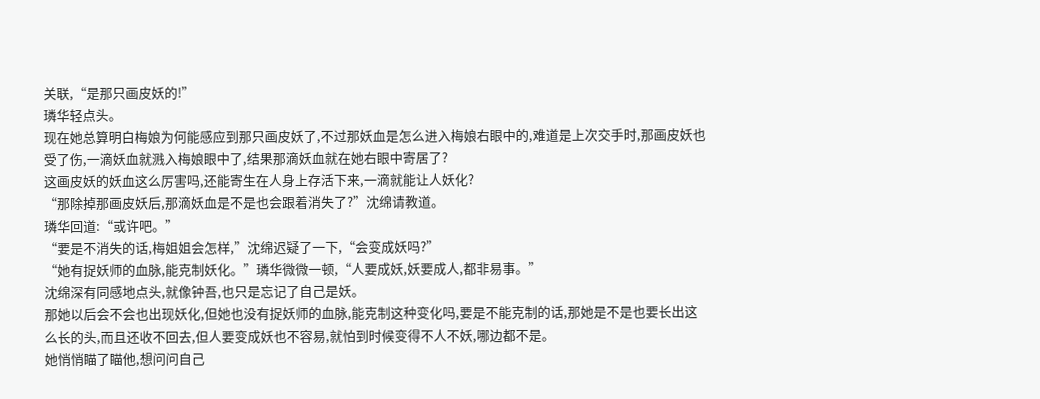关联,“是那只画皮妖的!”
璘华轻点头。
现在她总算明白梅娘为何能感应到那只画皮妖了,不过那妖血是怎么进入梅娘右眼中的,难道是上次交手时,那画皮妖也受了伤,一滴妖血就溅入梅娘眼中了,结果那滴妖血就在她右眼中寄居了?
这画皮妖的妖血这么厉害吗,还能寄生在人身上存活下来,一滴就能让人妖化?
“那除掉那画皮妖后,那滴妖血是不是也会跟着消失了?”沈绵请教道。
璘华回道:“或许吧。”
“要是不消失的话,梅姐姐会怎样,”沈绵迟疑了一下,“会变成妖吗?”
“她有捉妖师的血脉,能克制妖化。”璘华微微一顿,“人要成妖,妖要成人,都非易事。”
沈绵深有同感地点头,就像钟吾,也只是忘记了自己是妖。
那她以后会不会也出现妖化,但她也没有捉妖师的血脉,能克制这种变化吗,要是不能克制的话,那她是不是也要长出这么长的头,而且还收不回去,但人要变成妖也不容易,就怕到时候变得不人不妖,哪边都不是。
她悄悄瞄了瞄他,想问问自己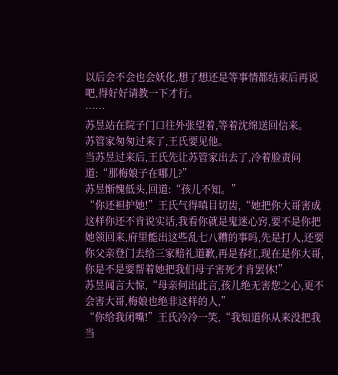以后会不会也会妖化,想了想还是等事情都结束后再说吧,得好好请教一下才行。
……
苏昱站在院子门口往外张望着,等着沈绵送回信来。
苏管家匆匆过来了,王氏要见他。
当苏昱过来后,王氏先让苏管家出去了,冷着脸责问道:“那梅娘子在哪儿?”
苏昱惭愧低头,回道:“孩儿不知。”
“你还袒护她!”王氏气得嗔目切齿,“她把你大哥害成这样你还不肯说实话,我看你就是鬼迷心窍,要不是你把她领回来,府里能出这些乱七八糟的事吗,先是打人,还要你父亲登门去给三家赔礼道歉,再是春红,现在是你大哥,你是不是要帮着她把我们母子害死才肯罢休!”
苏昱闻言大惊,“母亲何出此言,孩儿绝无害您之心,更不会害大哥,梅娘也绝非这样的人,”
“你给我闭嘴!”王氏冷冷一笑,“我知道你从来没把我当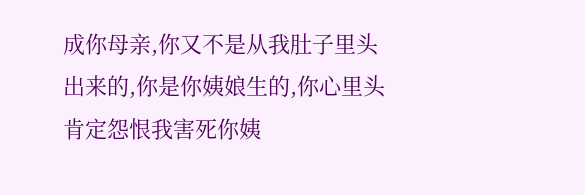成你母亲,你又不是从我肚子里头出来的,你是你姨娘生的,你心里头肯定怨恨我害死你姨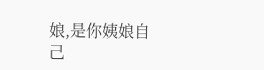娘,是你姨娘自己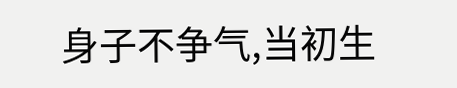身子不争气,当初生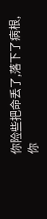你险些把命丢了,落下了病根,你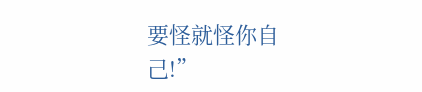要怪就怪你自己!”